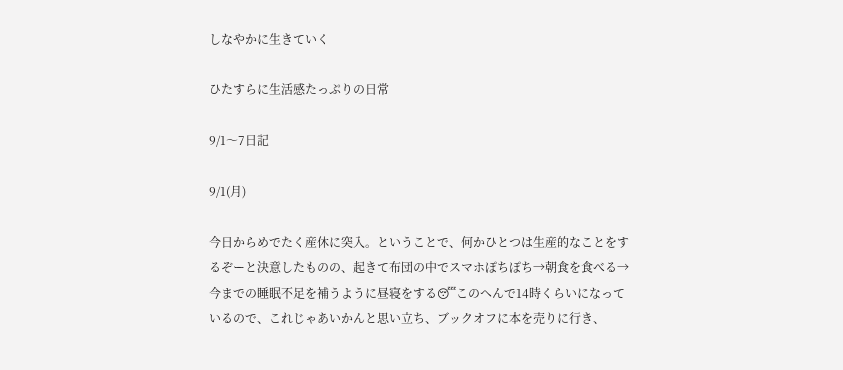しなやかに生きていく

ひたすらに生活感たっぷりの日常

9/1〜7日記

9/1(月)

今日からめでたく産休に突入。ということで、何かひとつは生産的なことをするぞーと決意したものの、起きて布団の中でスマホぽちぽち→朝食を食べる→今までの睡眠不足を補うように昼寝をする😴このへんで14時くらいになっているので、これじゃあいかんと思い立ち、ブックオフに本を売りに行き、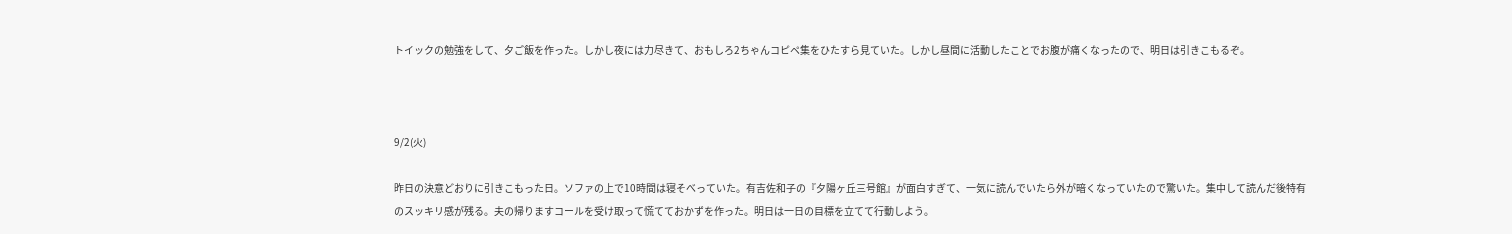トイックの勉強をして、夕ご飯を作った。しかし夜には力尽きて、おもしろ2ちゃんコピペ集をひたすら見ていた。しかし昼間に活動したことでお腹が痛くなったので、明日は引きこもるぞ。



9/2(火)

昨日の決意どおりに引きこもった日。ソファの上で10時間は寝そべっていた。有吉佐和子の『夕陽ヶ丘三号館』が面白すぎて、一気に読んでいたら外が暗くなっていたので驚いた。集中して読んだ後特有のスッキリ感が残る。夫の帰りますコールを受け取って慌てておかずを作った。明日は一日の目標を立てて行動しよう。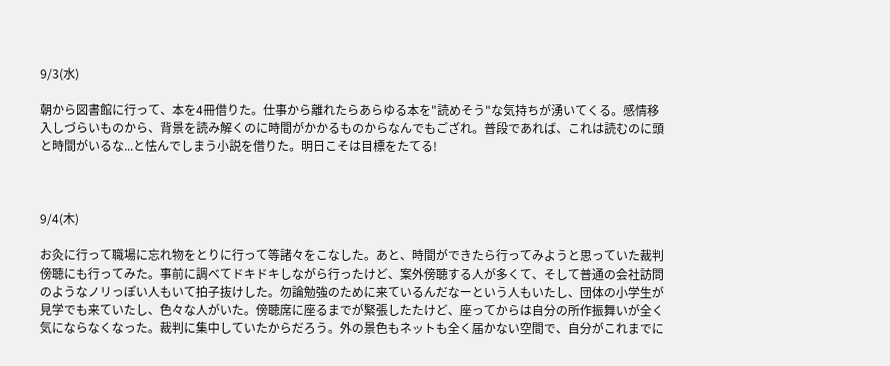9/3(水)

朝から図書館に行って、本を4冊借りた。仕事から離れたらあらゆる本を"読めそう"な気持ちが湧いてくる。感情移入しづらいものから、背景を読み解くのに時間がかかるものからなんでもござれ。普段であれば、これは読むのに頭と時間がいるな...と怯んでしまう小説を借りた。明日こそは目標をたてる!



9/4(木)

お灸に行って職場に忘れ物をとりに行って等諸々をこなした。あと、時間ができたら行ってみようと思っていた裁判傍聴にも行ってみた。事前に調べてドキドキしながら行ったけど、案外傍聴する人が多くて、そして普通の会社訪問のようなノリっぽい人もいて拍子抜けした。勿論勉強のために来ているんだなーという人もいたし、団体の小学生が見学でも来ていたし、色々な人がいた。傍聴席に座るまでが緊張したたけど、座ってからは自分の所作振舞いが全く気にならなくなった。裁判に集中していたからだろう。外の景色もネットも全く届かない空間で、自分がこれまでに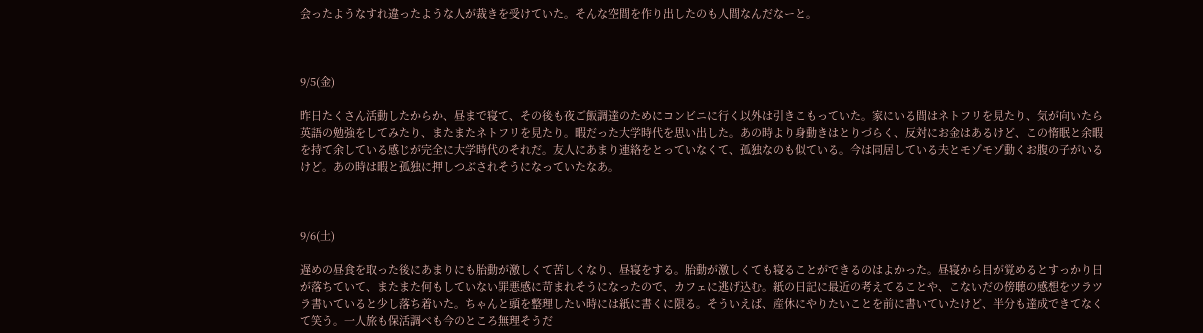会ったようなすれ違ったような人が裁きを受けていた。そんな空間を作り出したのも人間なんだなーと。



9/5(金)

昨日たくさん活動したからか、昼まで寝て、その後も夜ご飯調達のためにコンビニに行く以外は引きこもっていた。家にいる間はネトフリを見たり、気が向いたら英語の勉強をしてみたり、またまたネトフリを見たり。暇だった大学時代を思い出した。あの時より身動きはとりづらく、反対にお金はあるけど、この惰眠と余暇を持て余している感じが完全に大学時代のそれだ。友人にあまり連絡をとっていなくて、孤独なのも似ている。今は同居している夫とモゾモゾ動くお腹の子がいるけど。あの時は暇と孤独に押しつぶされそうになっていたなあ。



9/6(土)

遅めの昼食を取った後にあまりにも胎動が激しくて苦しくなり、昼寝をする。胎動が激しくても寝ることができるのはよかった。昼寝から目が覚めるとすっかり日が落ちていて、またまた何もしていない罪悪感に苛まれそうになったので、カフェに逃げ込む。紙の日記に最近の考えてることや、こないだの傍聴の感想をツラツラ書いていると少し落ち着いた。ちゃんと頭を整理したい時には紙に書くに限る。そういえば、産休にやりたいことを前に書いていたけど、半分も達成できてなくて笑う。一人旅も保活調べも今のところ無理そうだ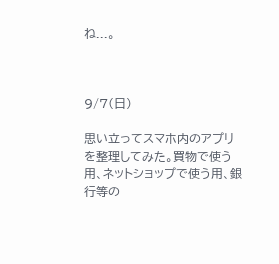ね...。



9/7(日)

思い立ってスマホ内のアプリを整理してみた。買物で使う用、ネットショップで使う用、銀行等の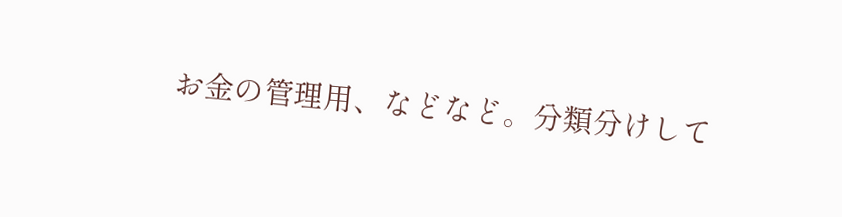お金の管理用、などなど。分類分けして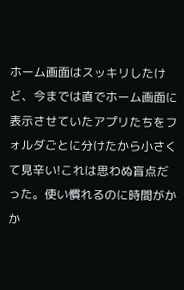ホーム画面はスッキリしたけど、今までは直でホーム画面に表示させていたアプリたちをフォルダごとに分けたから小さくて見辛い!これは思わぬ盲点だった。使い慣れるのに時間がかか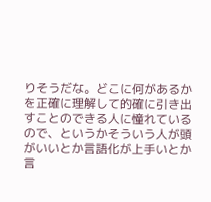りそうだな。どこに何があるかを正確に理解して的確に引き出すことのできる人に憧れているので、というかそういう人が頭がいいとか言語化が上手いとか言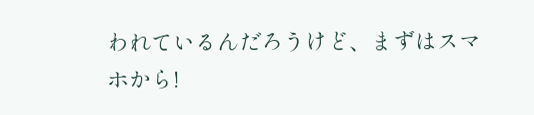われているんだろうけど、まずはスマホから!